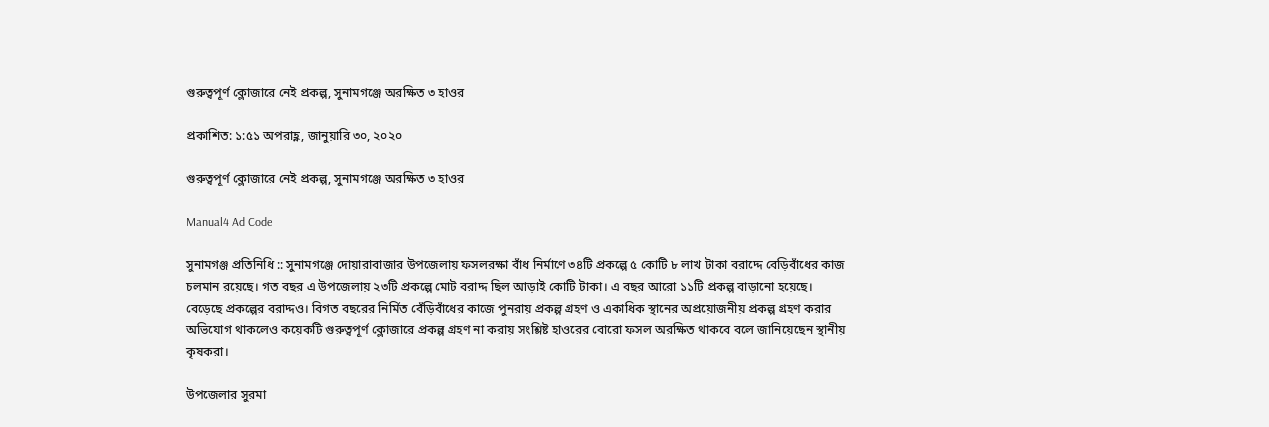গুরুত্বপূর্ণ ক্লোজারে নেই প্রকল্প, সুনামগঞ্জে অরক্ষিত ৩ হাওর

প্রকাশিত: ১:৫১ অপরাহ্ণ, জানুয়ারি ৩০, ২০২০

গুরুত্বপূর্ণ ক্লোজারে নেই প্রকল্প, সুনামগঞ্জে অরক্ষিত ৩ হাওর

Manual4 Ad Code

সুনামগঞ্জ প্রতিনিধি :: সুনামগঞ্জে দোয়ারাবাজার উপজেলায় ফসলরক্ষা বাঁধ নির্মাণে ৩৪টি প্রকল্পে ৫ কোটি ৮ লাখ টাকা বরাদ্দে বেড়িবাঁধের কাজ চলমান রয়েছে। গত বছর এ উপজেলায় ২৩টি প্রকল্পে মোট বরাদ্দ ছিল আড়াই কোটি টাকা। এ বছর আরো ১১টি প্রকল্প বাড়ানো হয়েছে। বেড়েছে প্রকল্পের বরাদ্দও। বিগত বছরের নির্মিত বেঁড়িবাঁধের কাজে পুনরায় প্রকল্প গ্রহণ ও একাধিক স্থানের অপ্রয়োজনীয় প্রকল্প গ্রহণ করার অভিযোগ থাকলেও কয়েকটি গুরুত্বপূর্ণ ক্লোজারে প্রকল্প গ্রহণ না করায় সংশ্লিষ্ট হাওরের বোরো ফসল অরক্ষিত থাকবে বলে জানিয়েছেন স্থানীয় কৃষকরা।

উপজেলার সুরমা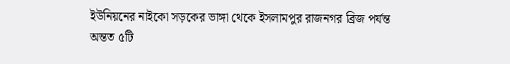ইউনিয়নের নাইকো সড়কের ভাঙ্গা থেকে ইসলামপুর রাজনগর ব্রিজ পর্যন্ত অন্তত ৫টি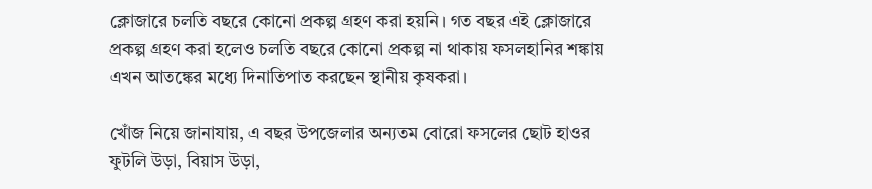ক্লোজারে চলতি বছরে কোনো প্রকল্প গ্রহণ করা হয়নি। গত বছর এই ক্লোজারে প্রকল্প গ্রহণ করা হলেও চলতি বছরে কোনো প্রকল্প না থাকায় ফসলহানির শঙ্কায় এখন আতঙ্কের মধ্যে দিনাতিপাত করছেন স্থানীয় কৃষকরা।

খোঁজ নিয়ে জানাযায়, এ বছর উপজেলার অন্যতম বোরো ফসলের ছোট হাওর ফুটলি উড়া, বিয়াস উড়া,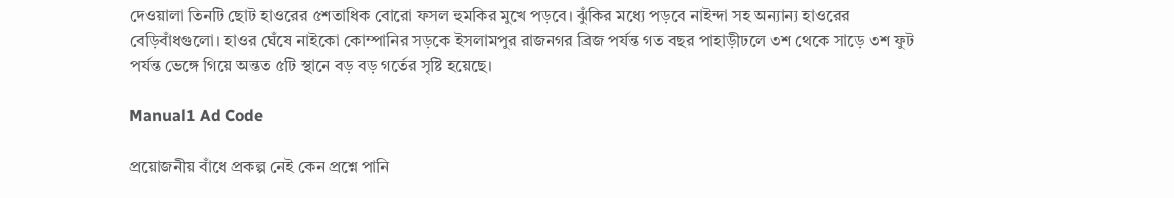দেওয়ালা তিনটি ছোট হাওরের ৫শতাধিক বোরো ফসল হুমকির মুখে পড়বে। ঝুঁকির মধ্যে পড়বে নাইন্দা সহ অন্যান্য হাওরের বেড়িবাঁধগুলো। হাওর ঘেঁষে নাইকো কোম্পানির সড়কে ইসলামপুর রাজনগর ব্রিজ পর্যন্ত গত বছর পাহাড়ীঢলে ৩শ থেকে সাড়ে ৩শ ফুট পর্যন্ত ভেঙ্গে গিয়ে অন্তত ৫টি স্থানে বড় বড় গর্তের সৃষ্টি হয়েছে।

Manual1 Ad Code

প্রয়োজনীয় বাঁধে প্রকল্প নেই কেন প্রশ্নে পানি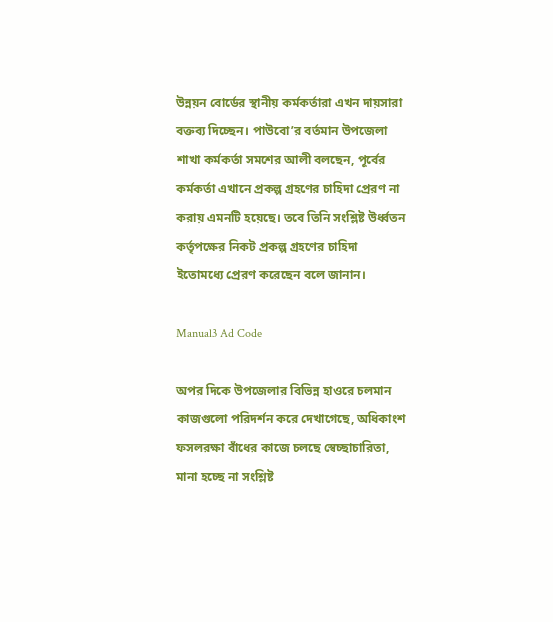উন্নয়ন বোর্ডের স্থানীয় কর্মকর্তারা এখন দায়সারা বক্তব্য দিচ্ছেন। পাউবো’র বর্তমান উপজেলা শাখা কর্মকর্তা সমশের আলী বলছেন, পূর্বের কর্মকর্তা এখানে প্রকল্প গ্রহণের চাহিদা প্রেরণ না করায় এমনটি হয়েছে। তবে তিনি সংশ্লিষ্ট উর্ধ্বতন কর্তৃপক্ষের নিকট প্রকল্প গ্রহণের চাহিদা ইতোমধ্যে প্রেরণ করেছেন বলে জানান।

Manual3 Ad Code

অপর দিকে উপজেলার বিভিন্ন হাওরে চলমান কাজগুলো পরিদর্শন করে দেখাগেছে, অধিকাংশ ফসলরক্ষা বাঁধের কাজে চলছে স্বেচ্ছাচারিতা, মানা হচ্ছে না সংশ্লিষ্ট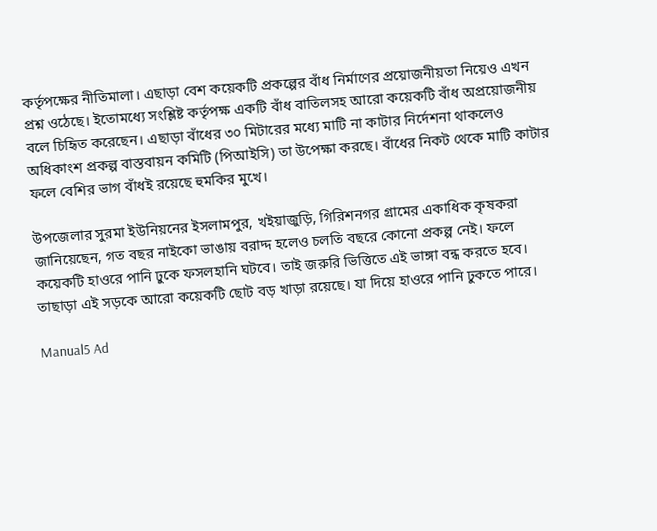কর্তৃপক্ষের নীতিমালা। এছাড়া বেশ কয়েকটি প্রকল্পের বাঁধ নির্মাণের প্রয়োজনীয়তা নিয়েও এখন প্রশ্ন ওঠেছে। ইতোমধ্যে সংশ্লিষ্ট কর্তৃপক্ষ একটি বাঁধ বাতিলসহ আরো কয়েকটি বাঁধ অপ্রয়োজনীয় বলে চিহিৃত করেছেন। এছাড়া বাঁধের ৩০ মিটারের মধ্যে মাটি না কাটার নির্দেশনা থাকলেও অধিকাংশ প্রকল্প বাস্তবায়ন কমিটি (পিআইসি) তা উপেক্ষা করছে। বাঁধের নিকট থেকে মাটি কাটার ফলে বেশির ভাগ বাঁধই রয়েছে হুমকির মুখে।

উপজেলার সুরমা ইউনিয়নের ইসলামপুর, খইয়াজুড়ি, গিরিশনগর গ্রামের একাধিক কৃষকরা জানিয়েছেন, গত বছর নাইকো ভাঙায় বরাদ্দ হলেও চলতি বছরে কোনো প্রকল্প নেই। ফলে কয়েকটি হাওরে পানি ঢুকে ফসলহানি ঘটবে। তাই জরুরি ভিত্তিতে এই ভাঙ্গা বন্ধ করতে হবে। তাছাড়া এই সড়কে আরো কয়েকটি ছোট বড় খাড়া রয়েছে। যা দিয়ে হাওরে পানি ঢুকতে পারে।

Manual5 Ad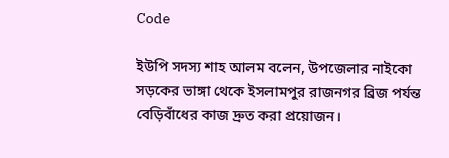Code

ইউপি সদস্য শাহ আলম বলেন, উপজেলার নাইকো সড়কের ভাঙ্গা থেকে ইসলামপুর রাজনগর ব্রিজ পর্যন্ত বেড়িবাঁধের কাজ দ্রুত করা প্রয়োজন।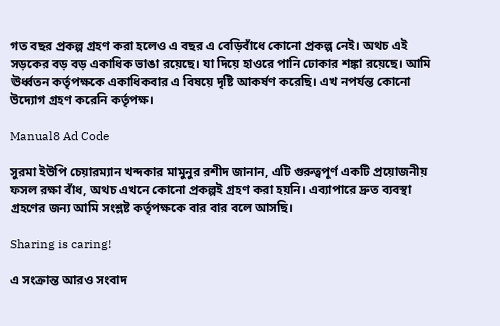গত বছর প্রকল্প গ্রহণ করা হলেও এ বছর এ বেড়িবাঁধে কোনো প্রকল্প নেই। অথচ এই সড়কের বড় বড় একাধিক ভাঙা রয়েছে। যা দিয়ে হাওরে পানি ঢোকার শঙ্কা রয়েছে। আমি ঊর্ধ্বতন কর্তৃপক্ষকে একাধিকবার এ বিষয়ে দৃষ্টি আকর্ষণ করেছি। এখ নপর্যন্ত কোনো উদ্যোগ গ্রহণ করেনি কর্তৃপক্ষ।

Manual8 Ad Code

সুরমা ইউপি চেয়ারম্যান খন্দকার মামুনুর রশীদ জানান, এটি গুরুত্বপূর্ণ একটি প্রয়োজনীয় ফসল রক্ষা বাঁধ, অথচ এখনে কোনো প্রকল্পই গ্রহণ করা হয়নি। এব্যাপারে দ্রুত ব্যবস্থা গ্রহণের জন্য আমি সংশ্লষ্ট কর্তৃপক্ষকে বার বার বলে আসছি।

Sharing is caring!

এ সংক্রান্ত আরও সংবাদ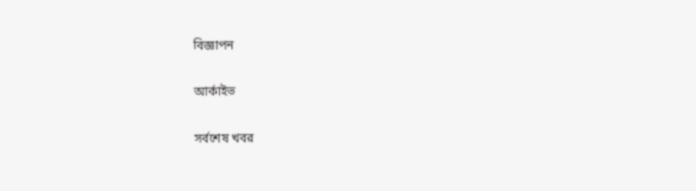বিজ্ঞাপন

আর্কাইভ

সর্বশেষ খবর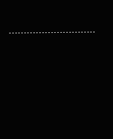………………………..